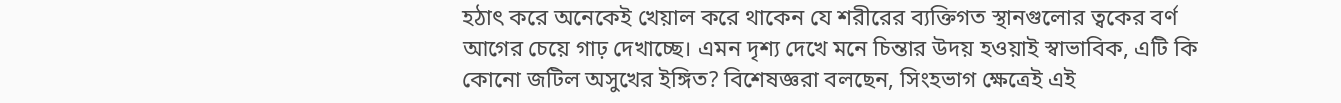হঠাৎ করে অনেকেই খেয়াল করে থাকেন যে শরীরের ব্যক্তিগত স্থানগুলোর ত্বকের বর্ণ আগের চেয়ে গাঢ় দেখাচ্ছে। এমন দৃশ্য দেখে মনে চিন্তার উদয় হওয়াই স্বাভাবিক, এটি কি কোনো জটিল অসুখের ইঙ্গিত? বিশেষজ্ঞরা বলছেন, সিংহভাগ ক্ষেত্রেই এই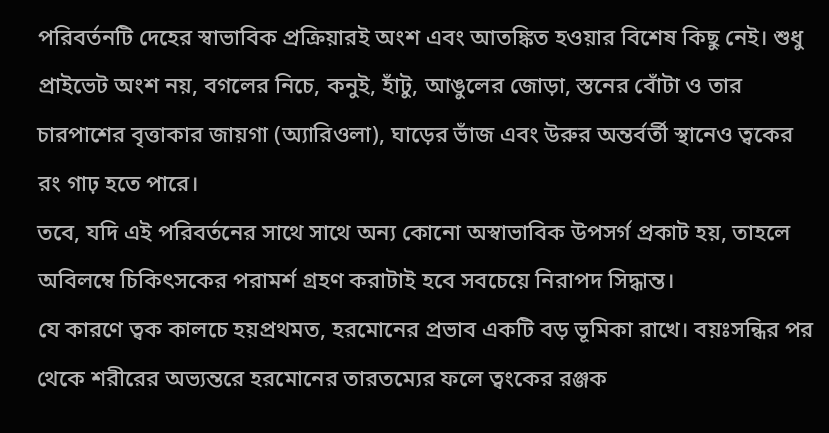পরিবর্তনটি দেহের স্বাভাবিক প্রক্রিয়ারই অংশ এবং আতঙ্কিত হওয়ার বিশেষ কিছু নেই। শুধু প্রাইভেট অংশ নয়, বগলের নিচে, কনুই, হাঁটু, আঙুলের জোড়া, স্তনের বোঁটা ও তার চারপাশের বৃত্তাকার জায়গা (অ্যারিওলা), ঘাড়ের ভাঁজ এবং উরুর অন্তর্বর্তী স্থানেও ত্বকের রং গাঢ় হতে পারে।
তবে, যদি এই পরিবর্তনের সাথে সাথে অন্য কোনো অস্বাভাবিক উপসর্গ প্রকাট হয়, তাহলে অবিলম্বে চিকিৎসকের পরামর্শ গ্রহণ করাটাই হবে সবচেয়ে নিরাপদ সিদ্ধান্ত।
যে কারণে ত্বক কালচে হয়প্রথমত, হরমোনের প্রভাব একটি বড় ভূমিকা রাখে। বয়ঃসন্ধির পর থেকে শরীরের অভ্যন্তরে হরমোনের তারতম্যের ফলে ত্বংকের রঞ্জক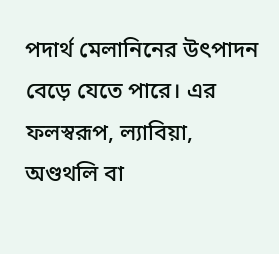পদার্থ মেলানিনের উৎপাদন বেড়ে যেতে পারে। এর ফলস্বরূপ, ল্যাবিয়া, অণ্ডথলি বা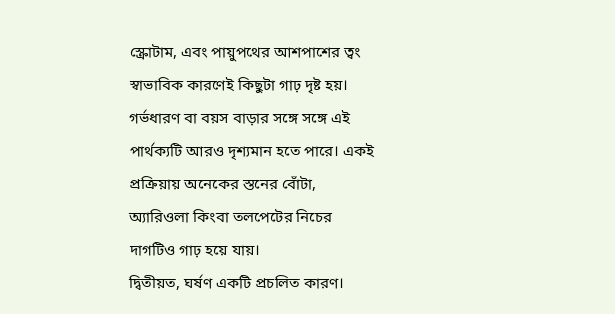স্ক্রোটাম, এবং পায়ুপথের আশপাশের ত্বং স্বাভাবিক কারণেই কিছুটা গাঢ় দৃষ্ট হয়। গর্ভধারণ বা বয়স বাড়ার সঙ্গে সঙ্গে এই পার্থক্যটি আরও দৃশ্যমান হতে পারে। একই প্রক্রিয়ায় অনেকের স্তনের বোঁটা, অ্যারিওলা কিংবা তলপেটের নিচের দাগটিও গাঢ় হয়ে যায়।
দ্বিতীয়ত, ঘর্ষণ একটি প্রচলিত কারণ।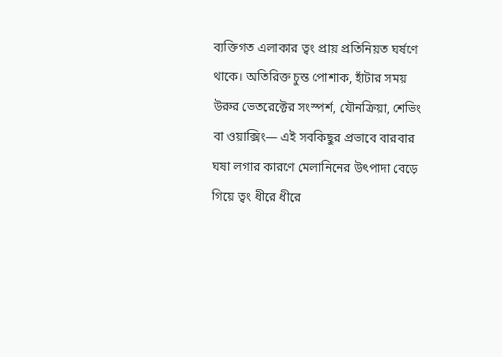ব্যক্তিগত এলাকার ত্বং প্রায় প্রতিনিয়ত ঘর্ষণে থাকে। অতিরিক্ত চুস্ত পোশাক, হাঁটার সময় উরুর ভেতরেক্টের সংস্পর্শ, যৌনক্রিয়া, শেভিং বা ওয়াক্সিং— এই সবকিছুর প্রভাবে বারবার ঘষা লগার কারণে মেলানিনের উৎপাদা বেড়ে গিয়ে ত্বং ধীরে ধীরে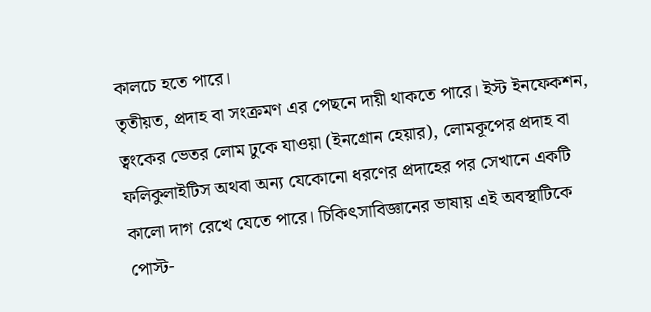কালচে হতে পারে।
তৃতীয়ত, প্রদাহ বা সংক্রমণ এর পেছনে দায়ী থাকতে পারে। ইস্ট ইনফেকশন, ত্বংকের ভেতর লোম ঢুকে যাওয়া (ইনগ্রোন হেয়ার), লোমকূপের প্রদাহ বা ফলিকুলাইটিস অথবা অন্য যেকোনো ধরণের প্রদাহের পর সেখানে একটি কালো দাগ রেখে যেতে পারে। চিকিৎসাবিজ্ঞানের ভাষায় এই অবস্থাটিকে পোস্ট-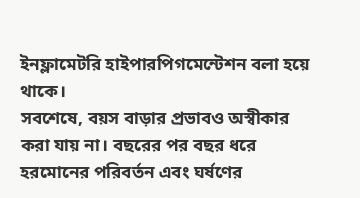ইনফ্লামেটরি হাইপারপিগমেন্টেশন বলা হয়ে থাকে।
সবশেষে, বয়স বাড়ার প্রভাবও অস্বীকার করা যায় না। বছরের পর বছর ধরে হরমোনের পরিবর্তন এবং ঘর্ষণের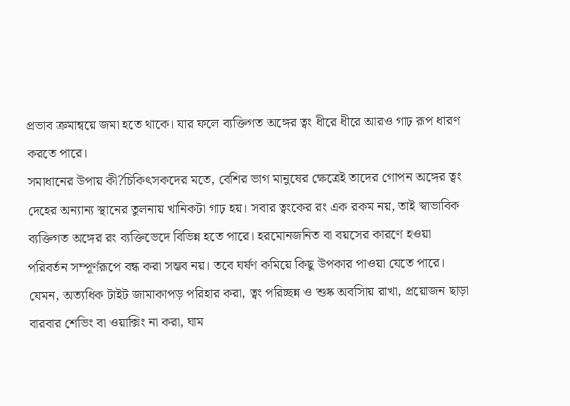প্রভাব ক্রমান্বয়ে জমা হতে থাকে। যার ফলে ব্যক্তিগত অঙ্গের ত্বং ধীরে ধীরে আরও গাঢ় রূপ ধারণ করতে পারে।
সমাধানের উপায় কী?চিকিৎসকদের মতে, বেশির ভাগ মানুষের ক্ষেত্রেই তাদের গোপন অঙ্গের ত্বং দেহের অন্যান্য স্থানের তুলনায় খানিকটা গাঢ় হয়। সবার ত্বংকের রং এক রকম নয়, তাই স্বাভাবিক ব্যক্তিগত অঙ্গের রং ব্যক্তিভেদে বিভিন্ন হতে পারে। হরমোনজনিত বা বয়সের কারণে হওয়া পরিবর্তন সম্পূর্ণরূপে বন্ধ করা সম্ভব নয়। তবে ঘর্ষণ কমিয়ে কিছু উপকার পাওয়া যেতে পারে। যেমন, অত্যধিক টাইট জামাকাপড় পরিহার করা, ত্বং পরিচ্ছন্ন ও শুষ্ক অবসিায় রাখা, প্রয়োজন ছাড়া বারবার শেভিং বা ওয়াক্সিং না করা, ঘাম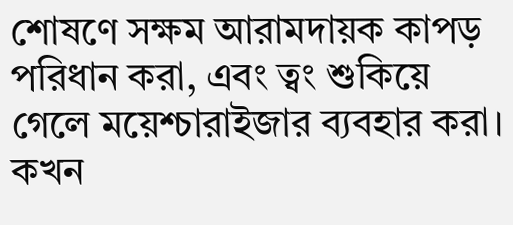শোষণে সক্ষম আরামদায়ক কাপড় পরিধান করা, এবং ত্বং শুকিয়ে গেলে ময়েশ্চারাইজার ব্যবহার করা।
কখন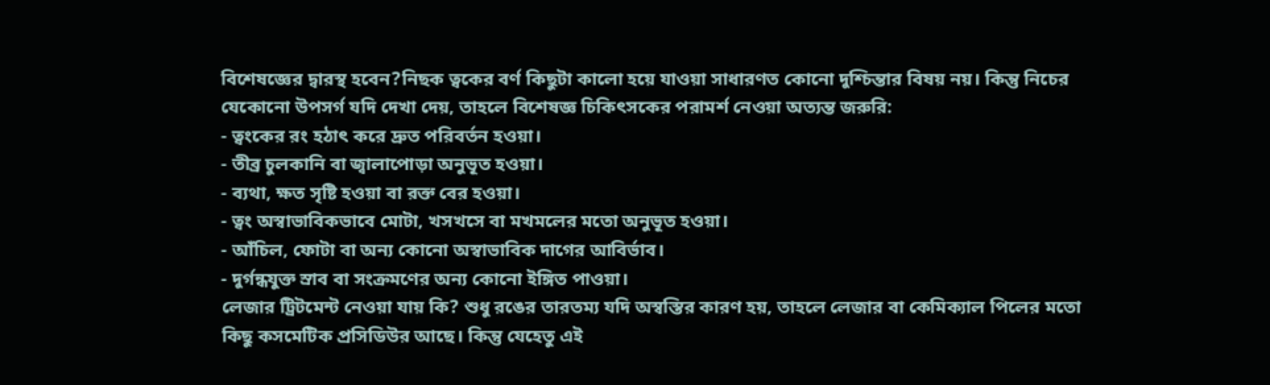বিশেষজ্ঞের দ্বারস্থ হবেন?নিছক ত্বকের বর্ণ কিছুটা কালো হয়ে যাওয়া সাধারণত কোনো দুশ্চিন্তার বিষয় নয়। কিন্তু নিচের যেকোনো উপসর্গ যদি দেখা দেয়, তাহলে বিশেষজ্ঞ চিকিৎসকের পরামর্শ নেওয়া অত্যন্ত জরুরি:
- ত্বংকের রং হঠাৎ করে দ্রুত পরিবর্তন হওয়া।
- তীব্র চুলকানি বা জ্বালাপোড়া অনুভূত হওয়া।
- ব্যথা, ক্ষত সৃষ্টি হওয়া বা রক্ত বের হওয়া।
- ত্বং অস্বাভাবিকভাবে মোটা, খসখসে বা মখমলের মতো অনুভূত হওয়া।
- আঁচিল, ফোটা বা অন্য কোনো অস্বাভাবিক দাগের আবির্ভাব।
- দুর্গন্ধযুক্ত স্রাব বা সংক্রমণের অন্য কোনো ইঙ্গিত পাওয়া।
লেজার ট্রিটমেন্ট নেওয়া যায় কি? শুধু রঙের তারতম্য যদি অস্বস্তির কারণ হয়, তাহলে লেজার বা কেমিক্যাল পিলের মতো কিছু কসমেটিক প্রসিডিউর আছে। কিন্তু যেহেতু এই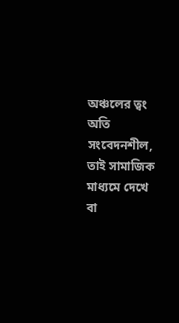অঞ্চলের ত্বং অতি সংবেদনশীল, তাই সামাজিক মাধ্যমে দেখে বা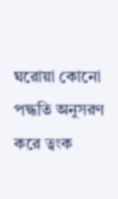ঘরোয়া কোনো পদ্ধতি অনুসরণ করে ত্বংক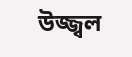উজ্জ্বল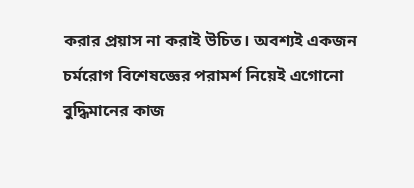করার প্রয়াস না করাই উচিত। অবশ্যই একজন চর্মরোগ বিশেষজ্ঞের পরামর্শ নিয়েই এগোনো বুদ্ধিমানের কাজ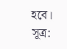হবে।
সূত্র: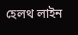হেলথ লাইন